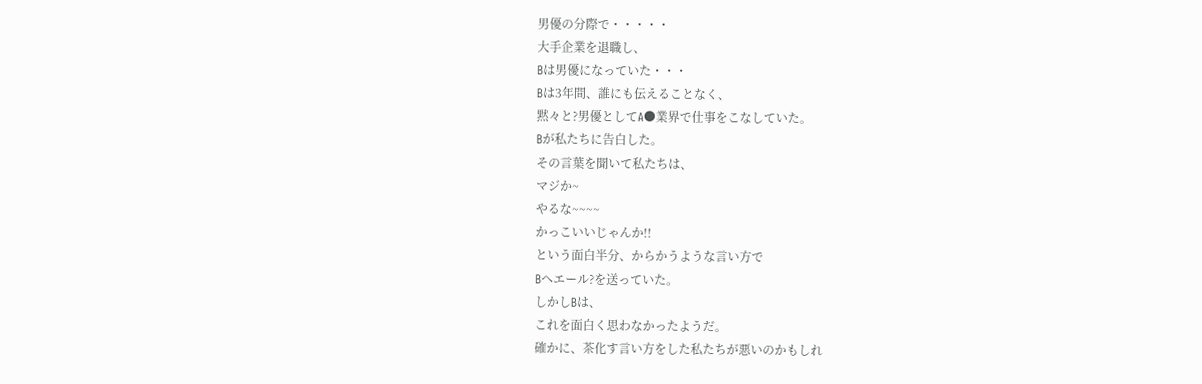男優の分際で・・・・・
大手企業を退職し、
Bは男優になっていた・・・
Bは3年間、誰にも伝えることなく、
黙々と?男優としてA●業界で仕事をこなしていた。
Bが私たちに告白した。
その言葉を聞いて私たちは、
マジか~
やるな~~~~
かっこいいじゃんか!!
という面白半分、からかうような言い方で
Bへエール?を送っていた。
しかしBは、
これを面白く思わなかったようだ。
確かに、茶化す言い方をした私たちが悪いのかもしれ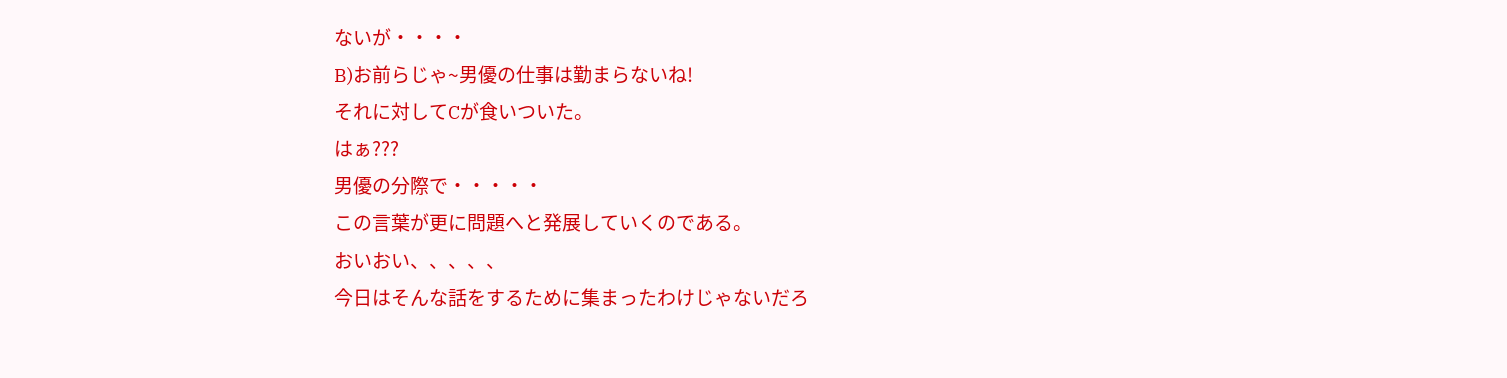ないが・・・・
B)お前らじゃ~男優の仕事は勤まらないね!
それに対してCが食いついた。
はぁ???
男優の分際で・・・・・
この言葉が更に問題へと発展していくのである。
おいおい、、、、、
今日はそんな話をするために集まったわけじゃないだろ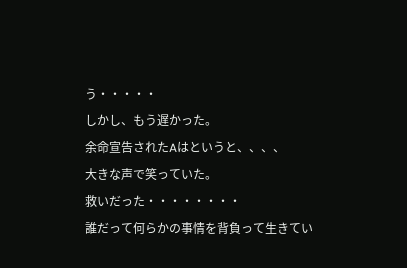う・・・・・
しかし、もう遅かった。
余命宣告されたAはというと、、、、
大きな声で笑っていた。
救いだった・・・・・・・・
誰だって何らかの事情を背負って生きてい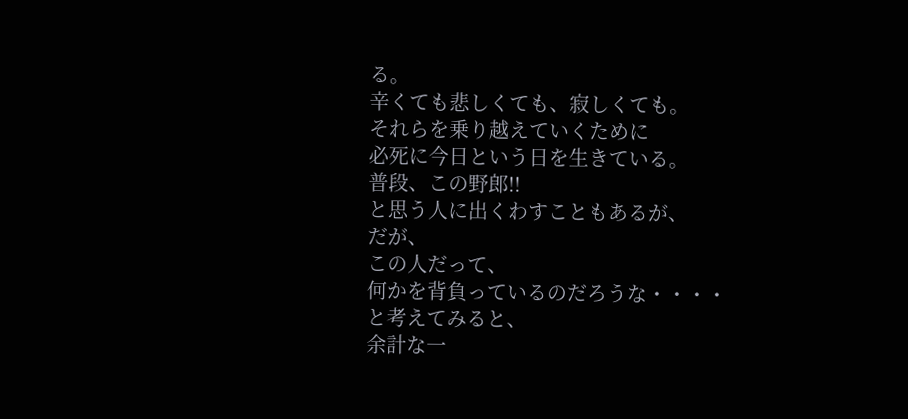る。
辛くても悲しくても、寂しくても。
それらを乗り越えていくために
必死に今日という日を生きている。
普段、この野郎!!
と思う人に出くわすこともあるが、
だが、
この人だって、
何かを背負っているのだろうな・・・・
と考えてみると、
余計な一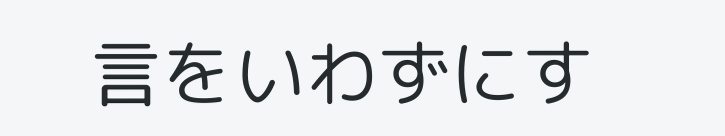言をいわずにす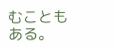むこともある。